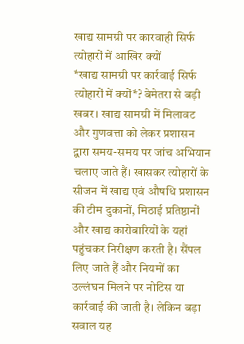खाद्य सामग्री पर कारवाही सिर्फ त्योहारों में आखिर क्यों
*खाद्य सामग्री पर कार्रवाई सिर्फ त्योहारों में क्यों*? बेमेतरा से बड़ी खबर। खाद्य सामग्री में मिलावट और गुणवत्ता को लेकर प्रशासन द्वारा समय-समय पर जांच अभियान चलाए जाते हैं। खासकर त्योहारों के सीजन में खाद्य एवं औषधि प्रशासन की टीम दुकानों, मिठाई प्रतिष्ठानों और खाद्य कारोबारियों के यहां पहुंचकर निरीक्षण करती है। सैंपल लिए जाते हैं और नियमों का उल्लंघन मिलने पर नोटिस या कार्रवाई की जाती है। लेकिन बड़ा सवाल यह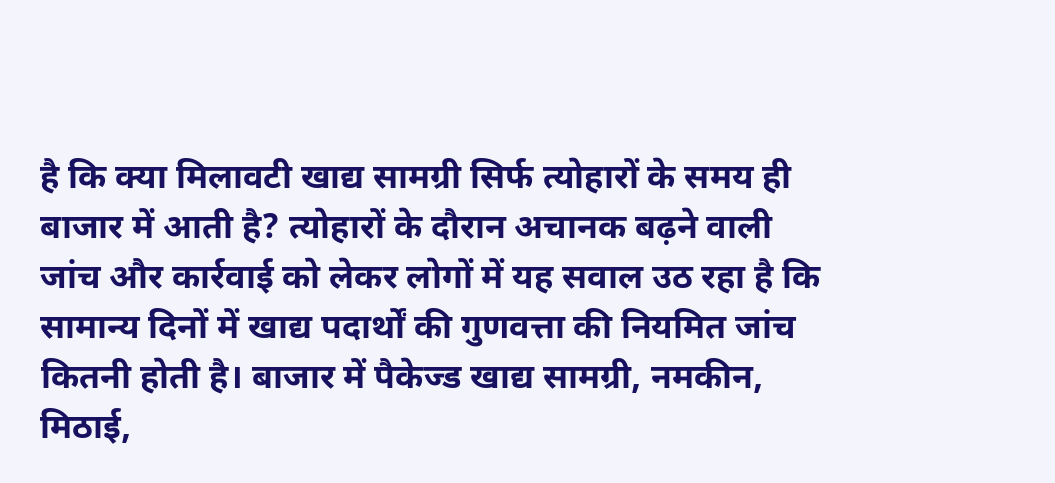है कि क्या मिलावटी खाद्य सामग्री सिर्फ त्योहारों के समय ही बाजार में आती है? त्योहारों के दौरान अचानक बढ़ने वाली जांच और कार्रवाई को लेकर लोगों में यह सवाल उठ रहा है कि सामान्य दिनों में खाद्य पदार्थों की गुणवत्ता की नियमित जांच कितनी होती है। बाजार में पैकेज्ड खाद्य सामग्री, नमकीन, मिठाई,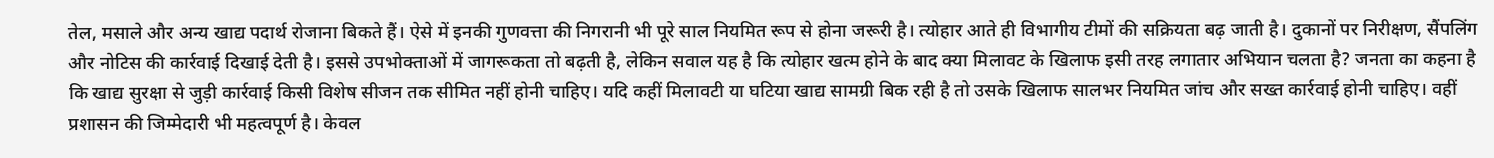तेल, मसाले और अन्य खाद्य पदार्थ रोजाना बिकते हैं। ऐसे में इनकी गुणवत्ता की निगरानी भी पूरे साल नियमित रूप से होना जरूरी है। त्योहार आते ही विभागीय टीमों की सक्रियता बढ़ जाती है। दुकानों पर निरीक्षण, सैंपलिंग और नोटिस की कार्रवाई दिखाई देती है। इससे उपभोक्ताओं में जागरूकता तो बढ़ती है, लेकिन सवाल यह है कि त्योहार खत्म होने के बाद क्या मिलावट के खिलाफ इसी तरह लगातार अभियान चलता है? जनता का कहना है कि खाद्य सुरक्षा से जुड़ी कार्रवाई किसी विशेष सीजन तक सीमित नहीं होनी चाहिए। यदि कहीं मिलावटी या घटिया खाद्य सामग्री बिक रही है तो उसके खिलाफ सालभर नियमित जांच और सख्त कार्रवाई होनी चाहिए। वहीं प्रशासन की जिम्मेदारी भी महत्वपूर्ण है। केवल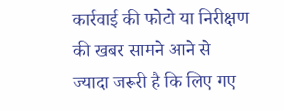कार्रवाई की फोटो या निरीक्षण की खबर सामने आने से ज्यादा जरूरी है कि लिए गए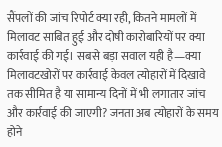सैंपलों की जांच रिपोर्ट क्या रही, कितने मामलों में मिलावट साबित हुई और दोषी कारोबारियों पर क्या कार्रवाई की गई। सबसे बड़ा सवाल यही है—क्या मिलावटखोरों पर कार्रवाई केवल त्योहारों में दिखावे तक सीमित है या सामान्य दिनों में भी लगातार जांच और कार्रवाई की जाएगी? जनता अब त्योहारों के समय होने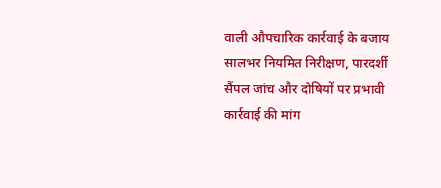वाली औपचारिक कार्रवाई के बजाय सालभर नियमित निरीक्षण, पारदर्शी सैंपल जांच और दोषियों पर प्रभावी कार्रवाई की मांग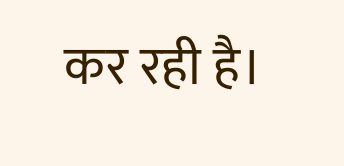कर रही है।